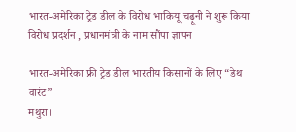भारत-अमेरिका ट्रेड डील के विरोध भाकियू चढ़ूनी ने शुरू किया विरोध प्रदर्शन , प्रधानमंत्री के नाम सौंपा ज्ञापन

भारत-अमेरिका फ्री ट्रेड डील भारतीय किसानों के लिए “डेथ वारंट”
मथुरा।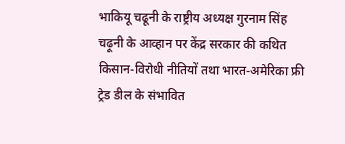भाकियू चढूनी के राष्ट्रीय अध्यक्ष गुरनाम सिंह चढ़ूनी के आव्हान पर केंद्र सरकार की कथित किसान-विरोधी नीतियों तथा भारत-अमेरिका फ्री ट्रेड डील के संभावित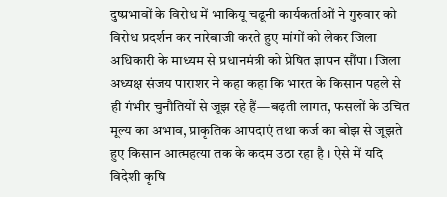दुष्प्रभावों के विरोध में भाकियू चढूनी कार्यकर्ताओं ने गुरुवार को विरोध प्रदर्शन कर नारेबाजी करते हुए मांगों को लेकर जिला अधिकारी के माध्यम से प्रधानमंत्री को प्रेषित ज्ञापन सौंपा। जिला अध्यक्ष संजय पाराशर ने कहा कहा कि भारत के किसान पहले से ही गंभीर चुनौतियों से जूझ रहे हैं—बढ़ती लागत, फसलों के उचित मूल्य का अभाव, प्राकृतिक आपदाएं तथा कर्ज का बोझ से जूझते हुए किसान आत्महत्या तक के कदम उठा रहा है । ऐसे में यदि विदेशी कृषि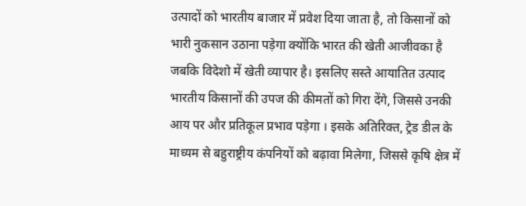उत्पादों को भारतीय बाजार में प्रवेश दिया जाता है, तो किसानों को भारी नुकसान उठाना पड़ेगा क्योंकि भारत की खेती आजीवका है जबकि विदेशो में खेती व्यापार है। इसलिए सस्ते आयातित उत्पाद भारतीय किसानों की उपज की कीमतों को गिरा देंगे, जिससे उनकी आय पर और प्रतिकूल प्रभाव पड़ेगा । इसके अतिरिक्त, ट्रेड डील के माध्यम से बहुराष्ट्रीय कंपनियों को बढ़ावा मिलेगा, जिससे कृषि क्षेत्र में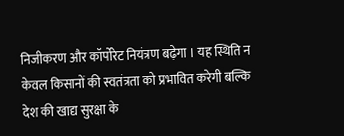निजीकरण और कॉर्पोरेट नियंत्रण बढ़ेगा । यह स्थिति न केवल किसानों की स्वतंत्रता को प्रभावित करेगी बल्कि देश की खाद्य सुरक्षा के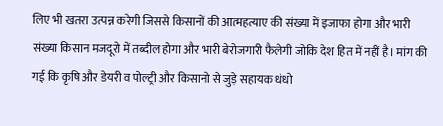लिए भी खतरा उत्पन्न करेगी जिससे किसानों की आत्महत्याए की संख्या में इजाफा होगा और भारी संख्या किसान मजदूरो में तब्दील होगा और भारी बेरोजगारी फैलेगी जोकि देश हित में नहीं है। मांग की गई कि कृषि और डेयरी व पोल्ट्री और किसानो से जुड़े सहायक धंधो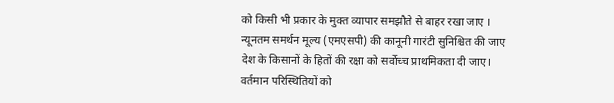को किसी भी प्रकार के मुक्त व्यापार समझौते से बाहर रखा जाए । न्यूनतम समर्थन मूल्य (एमएसपी) की कानूनी गारंटी सुनिश्चित की जाए देश के किसानों के हितों की रक्षा को सर्वोच्च प्राथमिकता दी जाए। वर्तमान परिस्थितियों को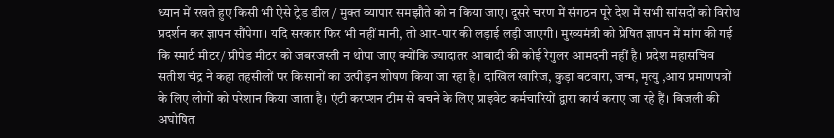ध्यान में रखते हुए किसी भी ऐसे ट्रेड डील / मुक्त व्यापार समझौते को न किया जाए। दूसरे चरण में संगठन पूरे देश में सभी सांसदों को विरोध प्रदर्शन कर ज्ञापन सौंपेगा। यदि सरकार फिर भी नहीं मानी, तो आर-पार की लड़ाई लड़ी जाएगी। मुख्यमंत्री को प्रेषित ज्ञापन में मांग की गई कि स्मार्ट मीटर/ प्रीपेड मीटर को जबरजस्ती न थोपा जाए क्योंकि ज्यादातर आबादी की कोई रेगुलर आमदनी नहीं है। प्रदेश महासचिव सतीश चंद्र ने कहा तहसीलों पर किसानों का उत्पीड़न शोषण किया जा रहा है। दाखिल खारिज, कुड़ा बटवारा, जन्म, मृत्यु ,आय प्रमाणपत्रों के लिए लोगों को परेशान किया जाता है। एंटी करप्शन टीम से बचने के लिए प्राइवेट कर्मचारियों द्वारा कार्य कराए जा रहे हैं। बिजली की अघोषित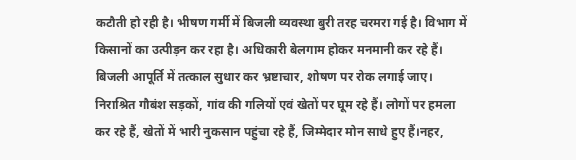कटौती हो रही है। भीषण गर्मी में बिजली व्यवस्था बुरी तरह चरमरा गई है। विभाग में किसानों का उत्पीड़न कर रहा है। अधिकारी बेलगाम होकर मनमानी कर रहे हैं। बिजली आपूर्ति में तत्काल सुधार कर भ्रष्टाचार, शोषण पर रोक लगाई जाए। निराश्रित गौबंश सड़कों, गांव की गलियों एवं खेतों पर घूम रहे हैं। लोगों पर हमला कर रहे हैं, खेतों में भारी नुकसान पहुंचा रहे हैं, जिम्मेदार मोन साधे हुए हैं।नहर,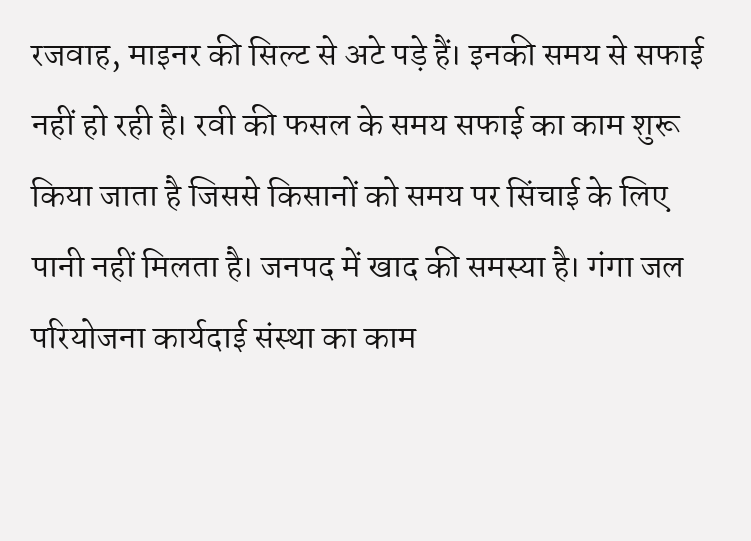रजवाह, माइनर की सिल्ट से अटे पड़े हैं। इनकी समय से सफाई नहीं हो रही है। रवी की फसल के समय सफाई का काम शुरू किया जाता है जिससे किसानों को समय पर सिंचाई के लिए पानी नहीं मिलता है। जनपद में खाद की समस्या है। गंगा जल परियोजना कार्यदाई संस्था का काम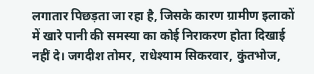लगातार पिछड़ता जा रहा है, जिसके कारण ग्रामीण इलाकों में खारे पानी की समस्या का कोई निराकरण होता दिखाई नहीं दे। जगदीश तोमर, राधेश्याम सिकरवार, कुंतभोज,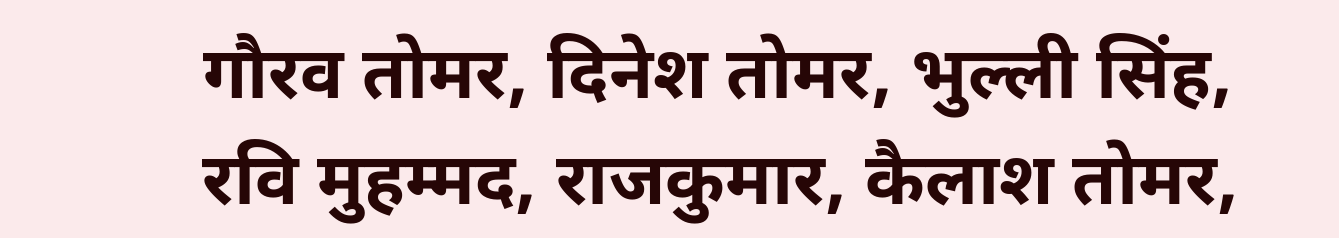गौरव तोमर, दिनेश तोमर, भुल्ली सिंह, रवि मुहम्मद, राजकुमार, कैलाश तोमर,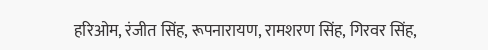हरिओम, रंजीत सिंह, रूपनारायण, रामशरण सिंह, गिरवर सिंह,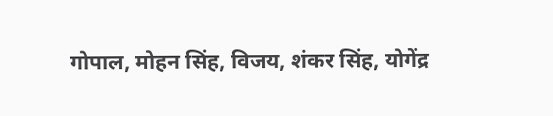गोपाल, मोहन सिंह, विजय, शंकर सिंह, योगेंद्र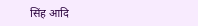सिंह आदि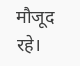मौजूद रहे।